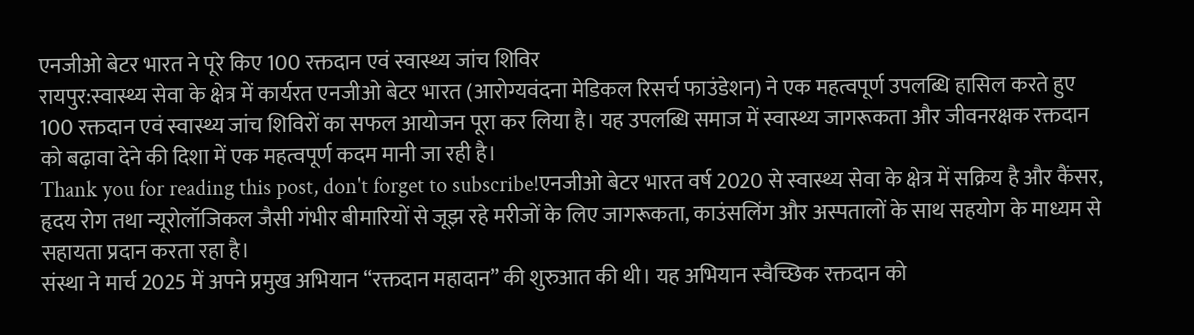एनजीओ बेटर भारत ने पूरे किए 100 रक्तदान एवं स्वास्थ्य जांच शिविर
रायपुर:स्वास्थ्य सेवा के क्षेत्र में कार्यरत एनजीओ बेटर भारत (आरोग्यवंदना मेडिकल रिसर्च फाउंडेशन) ने एक महत्वपूर्ण उपलब्धि हासिल करते हुए 100 रक्तदान एवं स्वास्थ्य जांच शिविरों का सफल आयोजन पूरा कर लिया है। यह उपलब्धि समाज में स्वास्थ्य जागरूकता और जीवनरक्षक रक्तदान को बढ़ावा देने की दिशा में एक महत्वपूर्ण कदम मानी जा रही है।
Thank you for reading this post, don't forget to subscribe!एनजीओ बेटर भारत वर्ष 2020 से स्वास्थ्य सेवा के क्षेत्र में सक्रिय है और कैंसर, हृदय रोग तथा न्यूरोलॉजिकल जैसी गंभीर बीमारियों से जूझ रहे मरीजों के लिए जागरूकता, काउंसलिंग और अस्पतालों के साथ सहयोग के माध्यम से सहायता प्रदान करता रहा है।
संस्था ने मार्च 2025 में अपने प्रमुख अभियान “रक्तदान महादान” की शुरुआत की थी। यह अभियान स्वैच्छिक रक्तदान को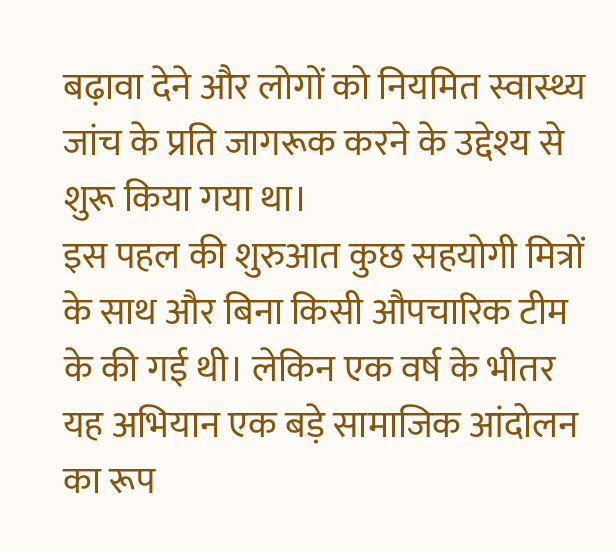बढ़ावा देने और लोगों को नियमित स्वास्थ्य जांच के प्रति जागरूक करने के उद्देश्य से शुरू किया गया था।
इस पहल की शुरुआत कुछ सहयोगी मित्रों के साथ और बिना किसी औपचारिक टीम के की गई थी। लेकिन एक वर्ष के भीतर यह अभियान एक बड़े सामाजिक आंदोलन का रूप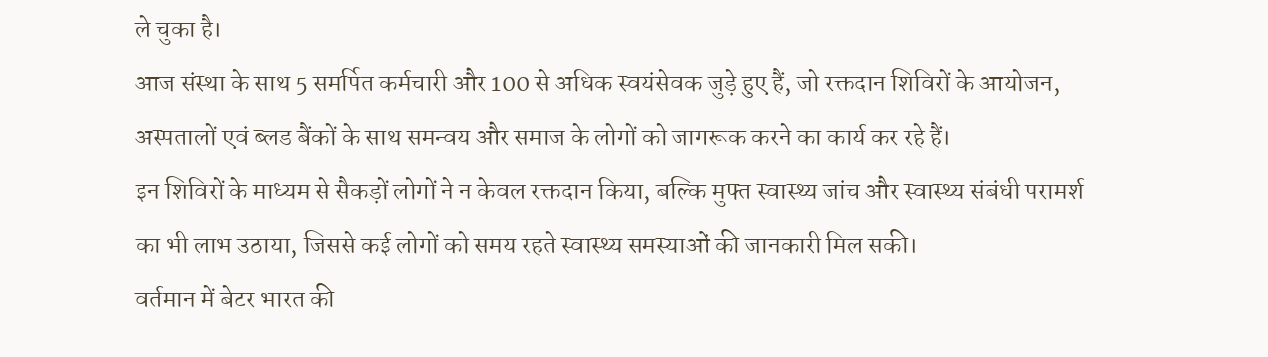ले चुका है।
आज संस्था के साथ 5 समर्पित कर्मचारी और 100 से अधिक स्वयंसेवक जुड़े हुए हैं, जो रक्तदान शिविरों के आयोजन, अस्पतालों एवं ब्लड बैंकों के साथ समन्वय और समाज के लोगों को जागरूक करने का कार्य कर रहे हैं।
इन शिविरों के माध्यम से सैकड़ों लोगों ने न केवल रक्तदान किया, बल्कि मुफ्त स्वास्थ्य जांच और स्वास्थ्य संबंधी परामर्श का भी लाभ उठाया, जिससे कई लोगों को समय रहते स्वास्थ्य समस्याओं की जानकारी मिल सकी।
वर्तमान में बेटर भारत की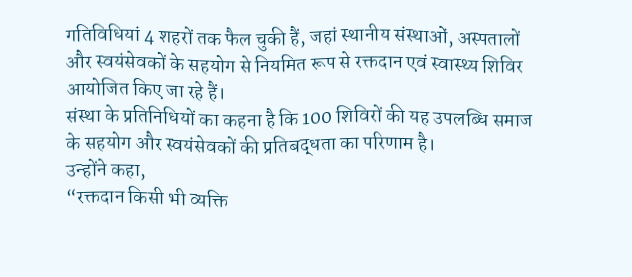गतिविधियां 4 शहरों तक फैल चुकी हैं, जहां स्थानीय संस्थाओं, अस्पतालों और स्वयंसेवकों के सहयोग से नियमित रूप से रक्तदान एवं स्वास्थ्य शिविर आयोजित किए जा रहे हैं।
संस्था के प्रतिनिधियों का कहना है कि 100 शिविरों की यह उपलब्धि समाज के सहयोग और स्वयंसेवकों की प्रतिबद्धता का परिणाम है।
उन्होंने कहा,
“रक्तदान किसी भी व्यक्ति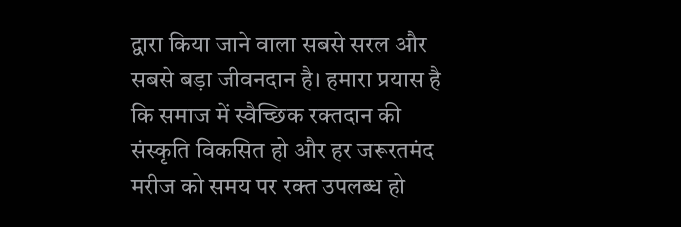द्वारा किया जाने वाला सबसे सरल और सबसे बड़ा जीवनदान है। हमारा प्रयास है कि समाज में स्वैच्छिक रक्तदान की संस्कृति विकसित हो और हर जरूरतमंद मरीज को समय पर रक्त उपलब्ध हो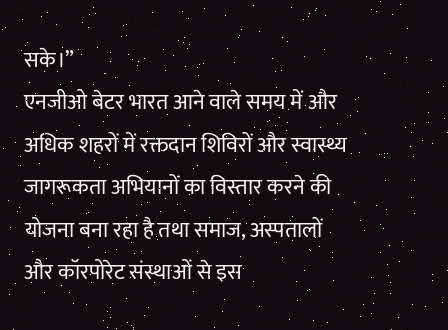सके।”
एनजीओ बेटर भारत आने वाले समय में और अधिक शहरों में रक्तदान शिविरों और स्वास्थ्य जागरूकता अभियानों का विस्तार करने की योजना बना रहा है तथा समाज, अस्पतालों और कॉरपोरेट संस्थाओं से इस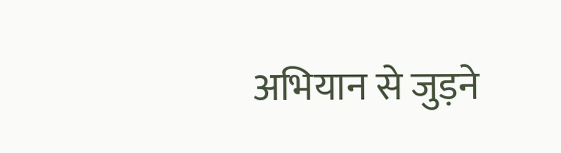अभियान से जुड़ने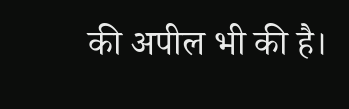की अपील भी की है।